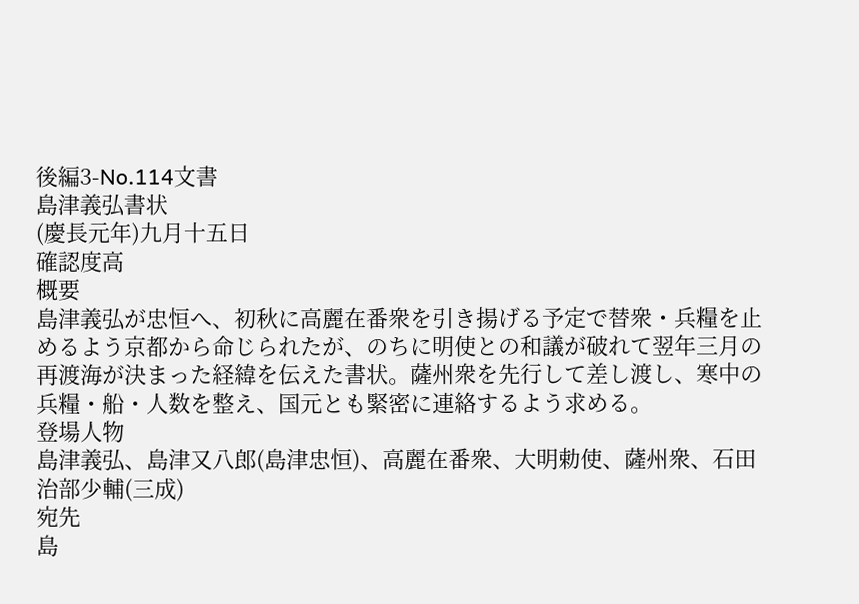後編3-No.114文書
島津義弘書状
(慶長元年)九月十五日
確認度高
概要
島津義弘が忠恒へ、初秋に高麗在番衆を引き揚げる予定で替衆・兵糧を止めるよう京都から命じられたが、のちに明使との和議が破れて翌年三月の再渡海が決まった経緯を伝えた書状。薩州衆を先行して差し渡し、寒中の兵糧・船・人数を整え、国元とも緊密に連絡するよう求める。
登場人物
島津義弘、島津又八郎(島津忠恒)、高麗在番衆、大明勅使、薩州衆、石田治部少輔(三成)
宛先
島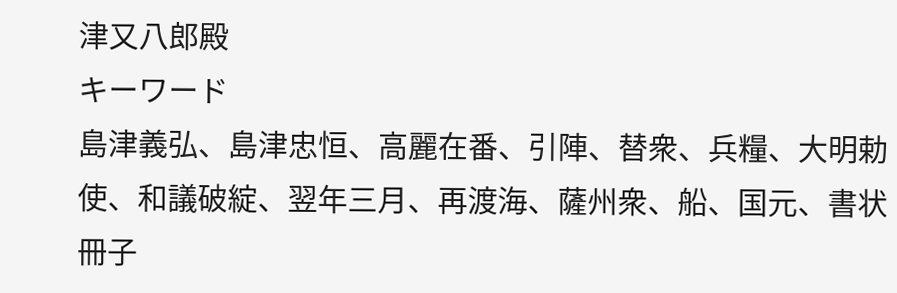津又八郎殿
キーワード
島津義弘、島津忠恒、高麗在番、引陣、替衆、兵糧、大明勅使、和議破綻、翌年三月、再渡海、薩州衆、船、国元、書状
冊子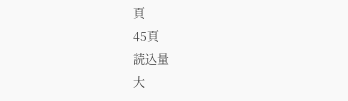頁
45頁
読込量
大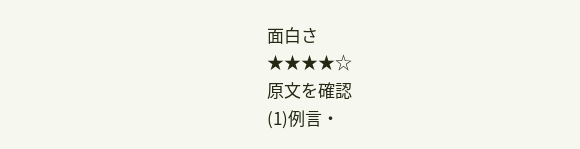面白さ
★★★★☆
原文を確認
(1)例言・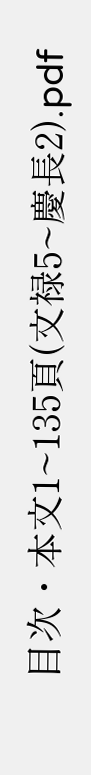目次・本文1~135頁(文禄5~慶長2).pdf